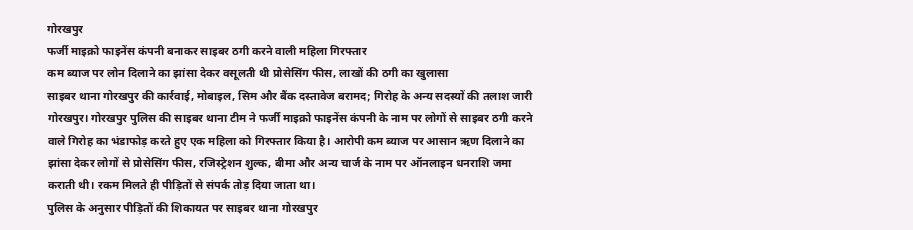गोरखपुर
फर्जी माइक्रो फाइनेंस कंपनी बनाकर साइबर ठगी करने वाली महिला गिरफ्तार
कम ब्याज पर लोन दिलाने का झांसा देकर वसूलती थी प्रोसेसिंग फीस, लाखों की ठगी का खुलासा
साइबर थाना गोरखपुर की कार्रवाई, मोबाइल, सिम और बैंक दस्तावेज बरामद; गिरोह के अन्य सदस्यों की तलाश जारी
गोरखपुर। गोरखपुर पुलिस की साइबर थाना टीम ने फर्जी माइक्रो फाइनेंस कंपनी के नाम पर लोगों से साइबर ठगी करने वाले गिरोह का भंडाफोड़ करते हुए एक महिला को गिरफ्तार किया है। आरोपी कम ब्याज पर आसान ऋण दिलाने का झांसा देकर लोगों से प्रोसेसिंग फीस, रजिस्ट्रेशन शुल्क, बीमा और अन्य चार्ज के नाम पर ऑनलाइन धनराशि जमा कराती थी। रकम मिलते ही पीड़ितों से संपर्क तोड़ दिया जाता था।
पुलिस के अनुसार पीड़ितों की शिकायत पर साइबर थाना गोरखपुर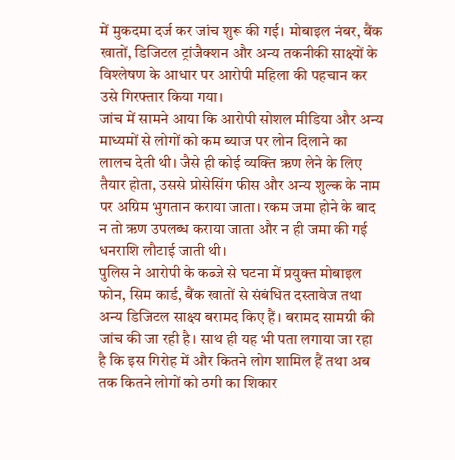में मुकदमा दर्ज कर जांच शुरू की गई। मोबाइल नंबर, बैंक खातों, डिजिटल ट्रांजैक्शन और अन्य तकनीकी साक्ष्यों के विश्लेषण के आधार पर आरोपी महिला की पहचान कर उसे गिरफ्तार किया गया।
जांच में सामने आया कि आरोपी सोशल मीडिया और अन्य माध्यमों से लोगों को कम ब्याज पर लोन दिलाने का लालच देती थी। जैसे ही कोई व्यक्ति ऋण लेने के लिए तैयार होता, उससे प्रोसेसिंग फीस और अन्य शुल्क के नाम पर अग्रिम भुगतान कराया जाता। रकम जमा होने के बाद न तो ऋण उपलब्ध कराया जाता और न ही जमा की गई धनराशि लौटाई जाती थी।
पुलिस ने आरोपी के कब्जे से घटना में प्रयुक्त मोबाइल फोन, सिम कार्ड, बैंक खातों से संबंधित दस्तावेज तथा अन्य डिजिटल साक्ष्य बरामद किए हैं। बरामद सामग्री की जांच की जा रही है। साथ ही यह भी पता लगाया जा रहा है कि इस गिरोह में और कितने लोग शामिल हैं तथा अब तक कितने लोगों को ठगी का शिकार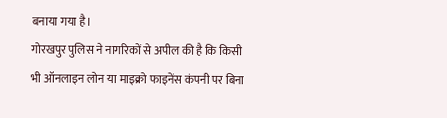बनाया गया है।
गोरखपुर पुलिस ने नागरिकों से अपील की है कि किसी भी ऑनलाइन लोन या माइक्रो फाइनेंस कंपनी पर बिना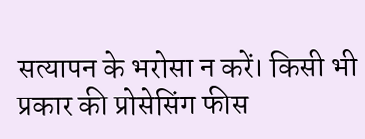सत्यापन के भरोसा न करें। किसी भी प्रकार की प्रोसेसिंग फीस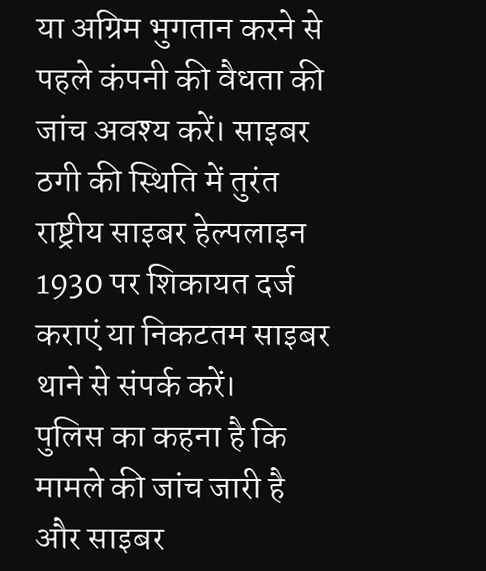या अग्रिम भुगतान करने से पहले कंपनी की वैधता की जांच अवश्य करें। साइबर ठगी की स्थिति में तुरंत राष्ट्रीय साइबर हेल्पलाइन 1930 पर शिकायत दर्ज कराएं या निकटतम साइबर थाने से संपर्क करें।
पुलिस का कहना है कि मामले की जांच जारी है और साइबर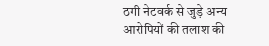ठगी नेटवर्क से जुड़े अन्य आरोपियों की तलाश की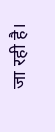जा रही है।